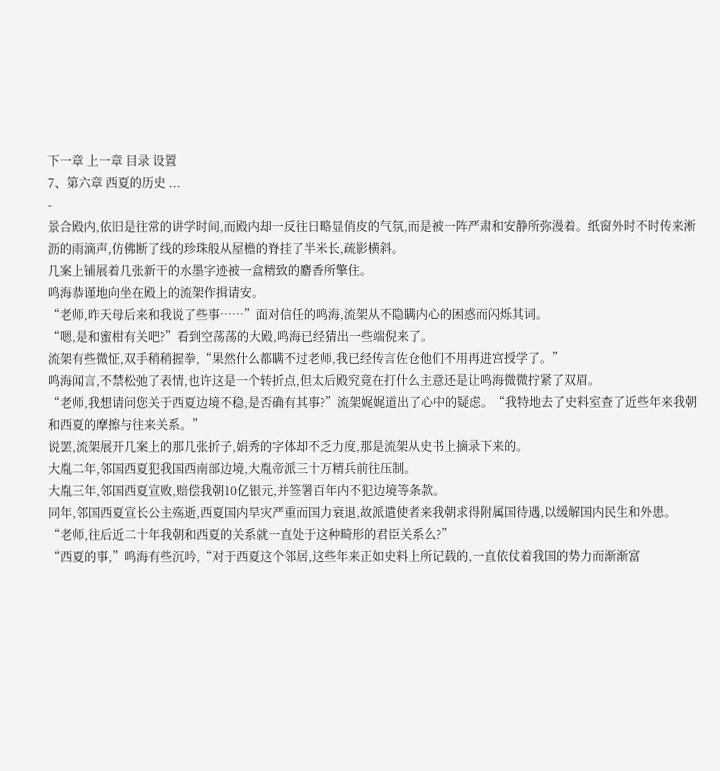下一章 上一章 目录 设置
7、第六章 西夏的历史 ...
-
景合殿内,依旧是往常的讲学时间,而殿内却一反往日略显俏皮的气氛,而是被一阵严肃和安静所弥漫着。纸窗外时不时传来淅沥的雨滴声,仿佛断了线的珍珠般从屋檐的脊挂了半米长,疏影横斜。
几案上铺展着几张新干的水墨字迹被一盒精致的麝香所擎住。
鸣海恭谨地向坐在殿上的流架作揖请安。
“老师,昨天母后来和我说了些事……”面对信任的鸣海,流架从不隐瞒内心的困惑而闪烁其词。
“嗯,是和蜜柑有关吧?”看到空荡荡的大殿,鸣海已经猜出一些端倪来了。
流架有些微怔,双手稍稍握拳,“果然什么都瞒不过老师,我已经传言佐仓他们不用再进宫授学了。”
鸣海闻言,不禁松弛了表情,也许这是一个转折点,但太后殿究竟在打什么主意还是让鸣海微微拧紧了双眉。
“老师,我想请问您关于西夏边境不稳,是否确有其事?”流架娓娓道出了心中的疑虑。“我特地去了史料室查了近些年来我朝和西夏的摩擦与往来关系。”
说罢,流架展开几案上的那几张折子,娟秀的字体却不乏力度,那是流架从史书上摘录下来的。
大胤二年,邻国西夏犯我国西南部边境,大胤帝派三十万精兵前往压制。
大胤三年,邻国西夏宣败,赔偿我朝10亿银元,并签署百年内不犯边境等条款。
同年,邻国西夏宣长公主殇逝,西夏国内旱灾严重而国力衰退,故派遣使者来我朝求得附属国待遇,以缓解国内民生和外患。
“老师,往后近二十年我朝和西夏的关系就一直处于这种畸形的君臣关系么?”
“西夏的事,”鸣海有些沉吟,“对于西夏这个邻居,这些年来正如史料上所记载的,一直依仗着我国的势力而渐渐富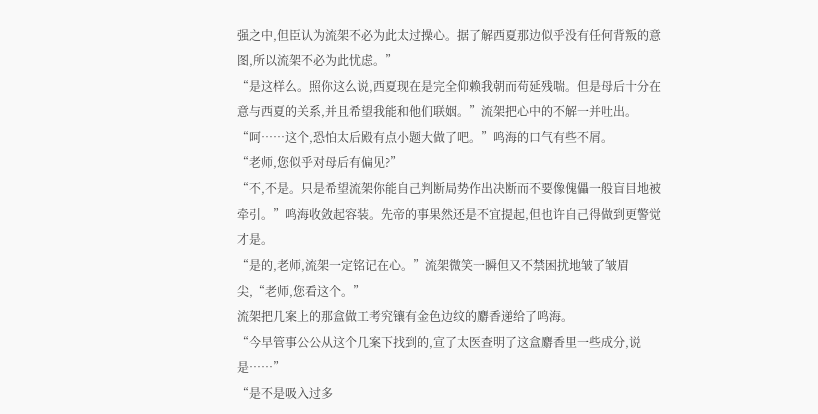强之中,但臣认为流架不必为此太过操心。据了解西夏那边似乎没有任何背叛的意图,所以流架不必为此忧虑。”
“是这样么。照你这么说,西夏现在是完全仰赖我朝而苟延残喘。但是母后十分在意与西夏的关系,并且希望我能和他们联姻。”流架把心中的不解一并吐出。
“呵……这个,恐怕太后殿有点小题大做了吧。”鸣海的口气有些不屑。
“老师,您似乎对母后有偏见?”
“不,不是。只是希望流架你能自己判断局势作出决断而不要像傀儡一般盲目地被牵引。”鸣海收敛起容装。先帝的事果然还是不宜提起,但也许自己得做到更警觉才是。
“是的,老师,流架一定铭记在心。”流架微笑一瞬但又不禁困扰地皱了皱眉尖,“老师,您看这个。”
流架把几案上的那盒做工考究镶有金色边纹的麝香递给了鸣海。
“今早管事公公从这个几案下找到的,宣了太医查明了这盒麝香里一些成分,说是……”
“是不是吸入过多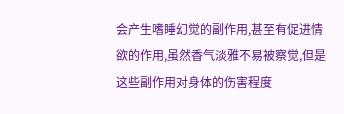会产生嗜睡幻觉的副作用,甚至有促进情欲的作用,虽然香气淡雅不易被察觉,但是这些副作用对身体的伤害程度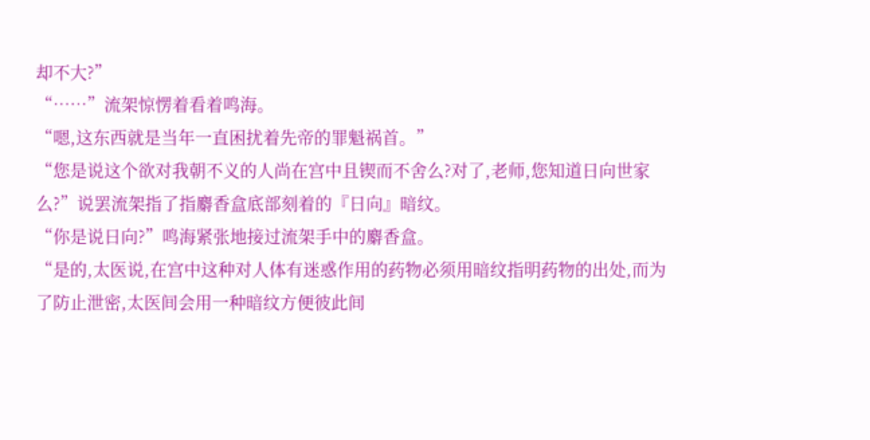却不大?”
“……”流架惊愣着看着鸣海。
“嗯,这东西就是当年一直困扰着先帝的罪魁祸首。”
“您是说这个欲对我朝不义的人尚在宫中且锲而不舍么?对了,老师,您知道日向世家么?”说罢流架指了指麝香盒底部刻着的『日向』暗纹。
“你是说日向?”鸣海紧张地接过流架手中的麝香盒。
“是的,太医说,在宫中这种对人体有迷惑作用的药物必须用暗纹指明药物的出处,而为了防止泄密,太医间会用一种暗纹方便彼此间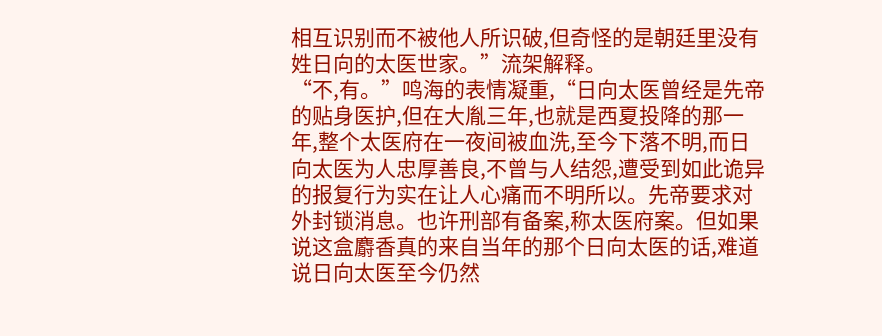相互识别而不被他人所识破,但奇怪的是朝廷里没有姓日向的太医世家。”流架解释。
“不,有。”鸣海的表情凝重,“日向太医曾经是先帝的贴身医护,但在大胤三年,也就是西夏投降的那一年,整个太医府在一夜间被血洗,至今下落不明,而日向太医为人忠厚善良,不曾与人结怨,遭受到如此诡异的报复行为实在让人心痛而不明所以。先帝要求对外封锁消息。也许刑部有备案,称太医府案。但如果说这盒麝香真的来自当年的那个日向太医的话,难道说日向太医至今仍然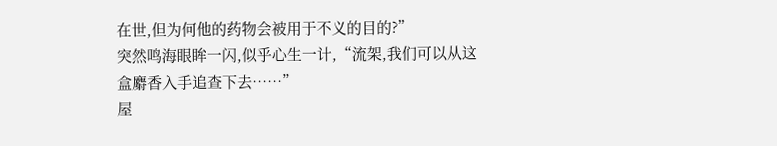在世,但为何他的药物会被用于不义的目的?”
突然鸣海眼眸一闪,似乎心生一计,“流架,我们可以从这盒麝香入手追查下去……”
屋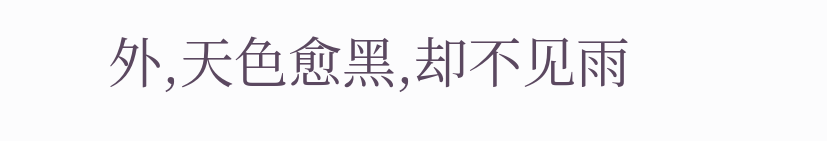外,天色愈黑,却不见雨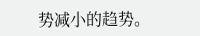势减小的趋势。